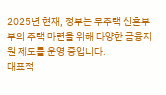2025년 현재, 정부는 무주택 신혼부부의 주택 마련을 위해 다양한 금융지원 제도를 운영 중입니다.
대표적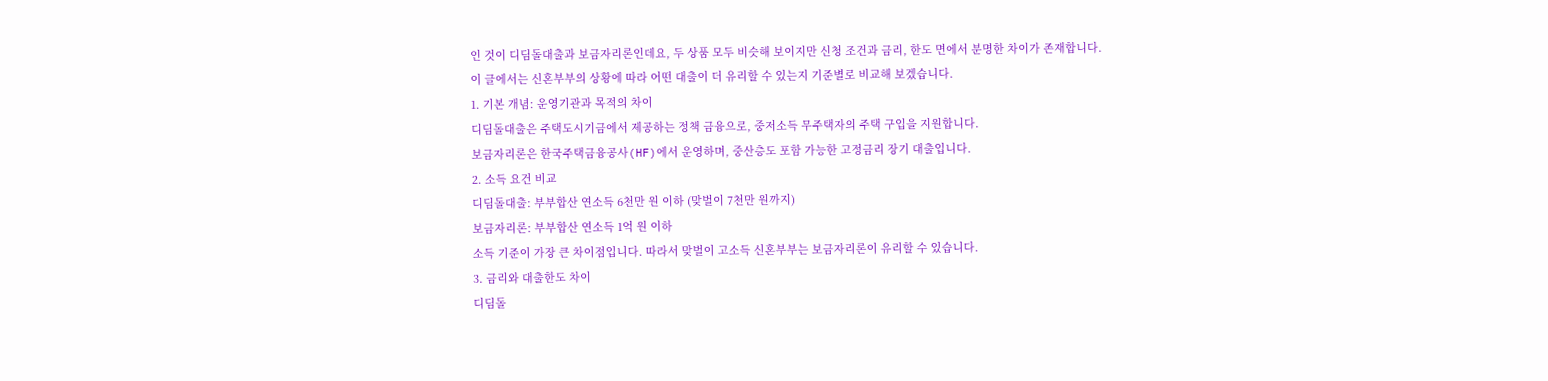인 것이 디딤돌대출과 보금자리론인데요, 두 상품 모두 비슷해 보이지만 신청 조건과 금리, 한도 면에서 분명한 차이가 존재합니다.
이 글에서는 신혼부부의 상황에 따라 어떤 대출이 더 유리할 수 있는지 기준별로 비교해 보겠습니다.
1. 기본 개념: 운영기관과 목적의 차이
디딤돌대출은 주택도시기금에서 제공하는 정책 금융으로, 중저소득 무주택자의 주택 구입을 지원합니다.
보금자리론은 한국주택금융공사(HF)에서 운영하며, 중산층도 포함 가능한 고정금리 장기 대출입니다.
2. 소득 요건 비교
디딤돌대출: 부부합산 연소득 6천만 원 이하 (맞벌이 7천만 원까지)
보금자리론: 부부합산 연소득 1억 원 이하
소득 기준이 가장 큰 차이점입니다. 따라서 맞벌이 고소득 신혼부부는 보금자리론이 유리할 수 있습니다.
3. 금리와 대출한도 차이
디딤돌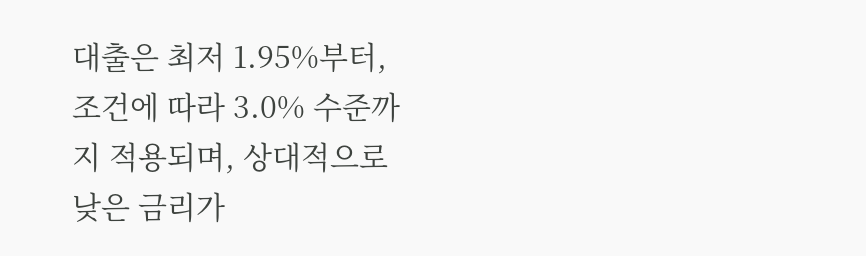대출은 최저 1.95%부터, 조건에 따라 3.0% 수준까지 적용되며, 상대적으로 낮은 금리가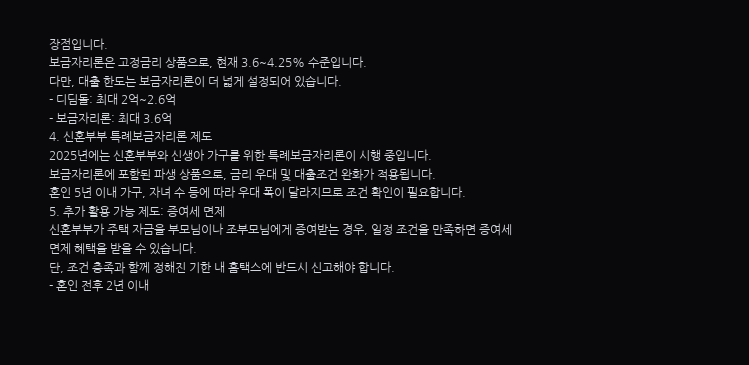장점입니다.
보금자리론은 고정금리 상품으로, 현재 3.6~4.25% 수준입니다.
다만, 대출 한도는 보금자리론이 더 넓게 설정되어 있습니다.
- 디딤돌: 최대 2억~2.6억
- 보금자리론: 최대 3.6억
4. 신혼부부 특례보금자리론 제도
2025년에는 신혼부부와 신생아 가구를 위한 특례보금자리론이 시행 중입니다.
보금자리론에 포함된 파생 상품으로, 금리 우대 및 대출조건 완화가 적용됩니다.
혼인 5년 이내 가구, 자녀 수 등에 따라 우대 폭이 달라지므로 조건 확인이 필요합니다.
5. 추가 활용 가능 제도: 증여세 면제
신혼부부가 주택 자금을 부모님이나 조부모님에게 증여받는 경우, 일정 조건을 만족하면 증여세 면제 혜택을 받을 수 있습니다.
단, 조건 충족과 함께 정해진 기한 내 홈택스에 반드시 신고해야 합니다.
- 혼인 전후 2년 이내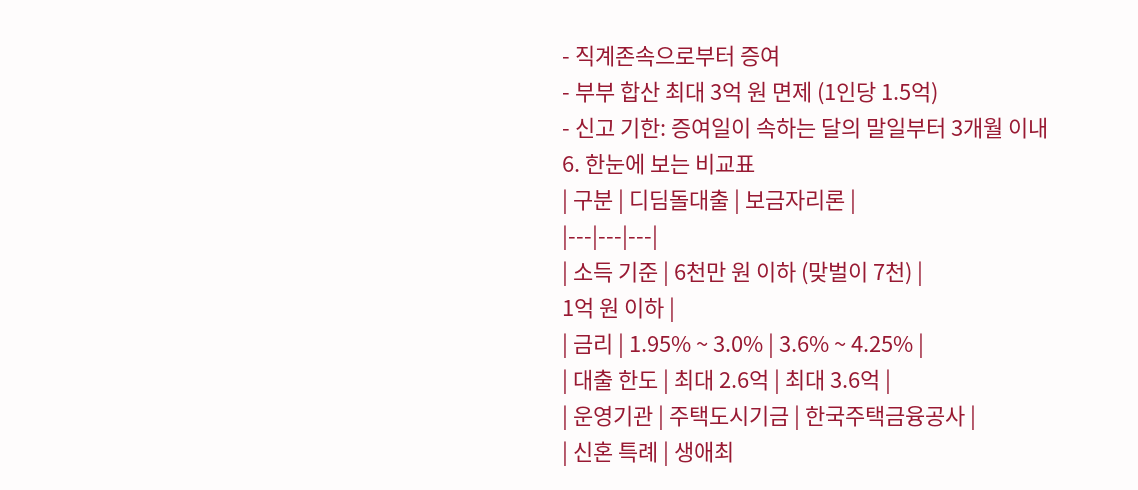- 직계존속으로부터 증여
- 부부 합산 최대 3억 원 면제 (1인당 1.5억)
- 신고 기한: 증여일이 속하는 달의 말일부터 3개월 이내
6. 한눈에 보는 비교표
| 구분 | 디딤돌대출 | 보금자리론 |
|---|---|---|
| 소득 기준 | 6천만 원 이하 (맞벌이 7천) |
1억 원 이하 |
| 금리 | 1.95% ~ 3.0% | 3.6% ~ 4.25% |
| 대출 한도 | 최대 2.6억 | 최대 3.6억 |
| 운영기관 | 주택도시기금 | 한국주택금융공사 |
| 신혼 특례 | 생애최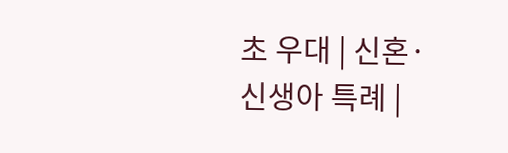초 우대 | 신혼·신생아 특례 |